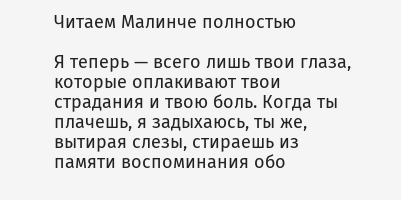Читаем Малинче полностью

Я теперь — всего лишь твои глаза, которые оплакивают твои страдания и твою боль. Когда ты плачешь, я задыхаюсь, ты же, вытирая слезы, стираешь из памяти воспоминания обо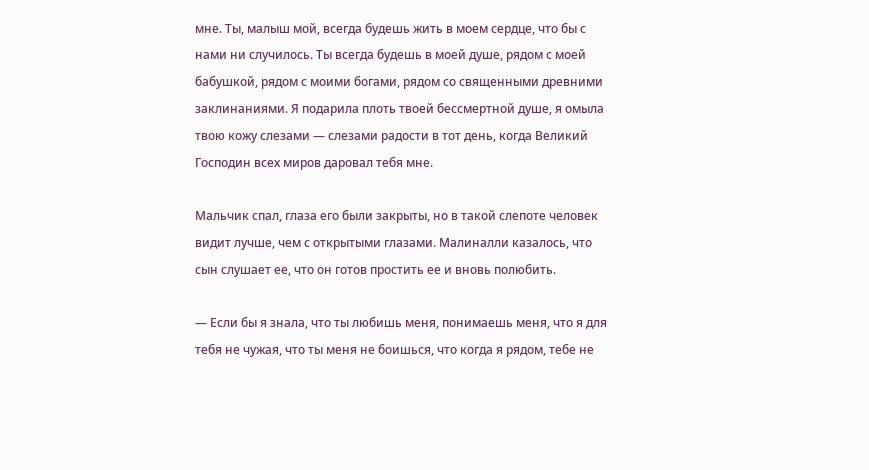мне. Ты, малыш мой, всегда будешь жить в моем сердце, что бы с нами ни случилось. Ты всегда будешь в моей душе, рядом с моей бабушкой, рядом с моими богами, рядом со священными древними заклинаниями. Я подарила плоть твоей бессмертной душе, я омыла твою кожу слезами — слезами радости в тот день, когда Великий Господин всех миров даровал тебя мне.

Мальчик спал, глаза его были закрыты, но в такой слепоте человек видит лучше, чем с открытыми глазами. Малиналли казалось, что сын слушает ее, что он готов простить ее и вновь полюбить.

— Если бы я знала, что ты любишь меня, понимаешь меня, что я для тебя не чужая, что ты меня не боишься, что когда я рядом, тебе не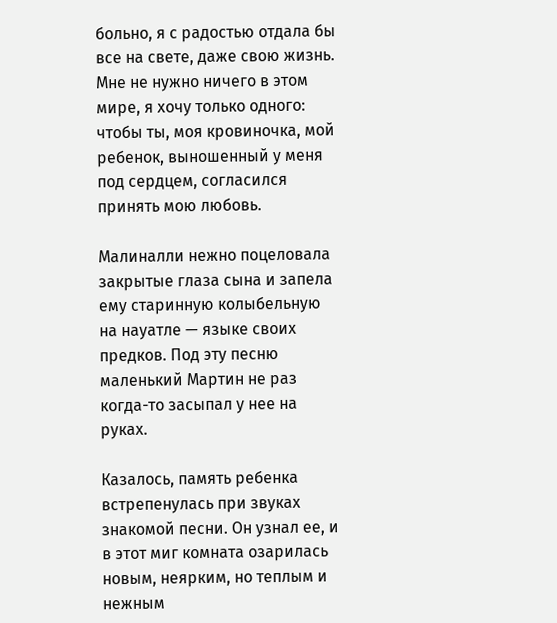больно, я с радостью отдала бы все на свете, даже свою жизнь. Мне не нужно ничего в этом мире, я хочу только одного: чтобы ты, моя кровиночка, мой ребенок, выношенный у меня под сердцем, согласился принять мою любовь.

Малиналли нежно поцеловала закрытые глаза сына и запела ему старинную колыбельную на науатле — языке своих предков. Под эту песню маленький Мартин не раз когда-то засыпал у нее на руках.

Казалось, память ребенка встрепенулась при звуках знакомой песни. Он узнал ее, и в этот миг комната озарилась новым, неярким, но теплым и нежным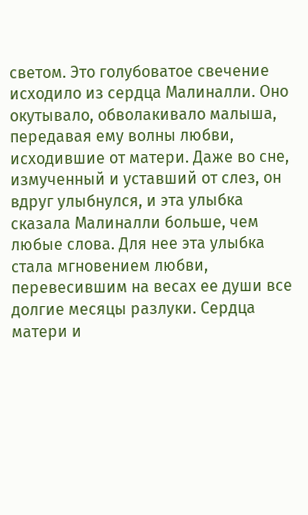светом. Это голубоватое свечение исходило из сердца Малиналли. Оно окутывало, обволакивало малыша, передавая ему волны любви, исходившие от матери. Даже во сне, измученный и уставший от слез, он вдруг улыбнулся, и эта улыбка сказала Малиналли больше, чем любые слова. Для нее эта улыбка стала мгновением любви, перевесившим на весах ее души все долгие месяцы разлуки. Сердца матери и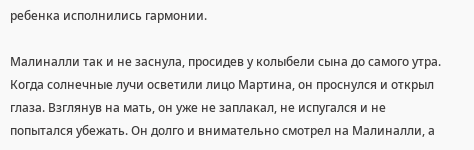ребенка исполнились гармонии.

Малиналли так и не заснула, просидев у колыбели сына до самого утра. Когда солнечные лучи осветили лицо Мартина, он проснулся и открыл глаза. Взглянув на мать, он уже не заплакал, не испугался и не попытался убежать. Он долго и внимательно смотрел на Малиналли, а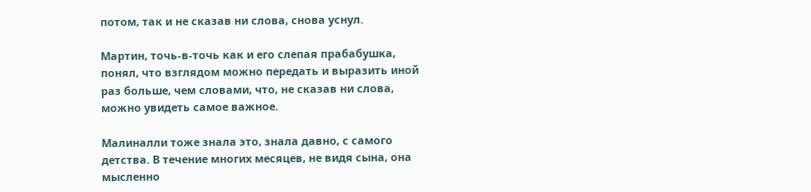потом, так и не сказав ни слова, снова уснул.

Мартин, точь-в-точь как и его слепая прабабушка, понял, что взглядом можно передать и выразить иной раз больше, чем словами, что, не сказав ни слова, можно увидеть самое важное.

Малиналли тоже знала это, знала давно, с самого детства. В течение многих месяцев, не видя сына, она мысленно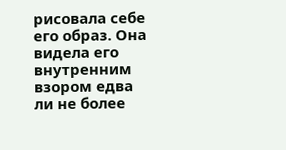рисовала себе его образ. Она видела его внутренним взором едва ли не более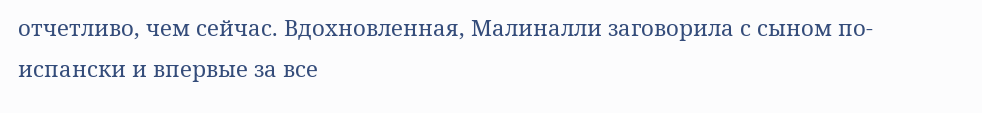отчетливо, чем сейчас. Вдохновленная, Малиналли заговорила с сыном по-испански и впервые за все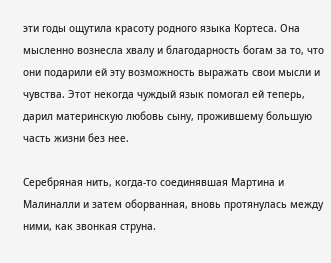эти годы ощутила красоту родного языка Кортеса. Она мысленно вознесла хвалу и благодарность богам за то, что они подарили ей эту возможность выражать свои мысли и чувства. Этот некогда чуждый язык помогал ей теперь, дарил материнскую любовь сыну, прожившему большую часть жизни без нее.

Серебряная нить, когда-то соединявшая Мартина и Малиналли и затем оборванная, вновь протянулась между ними, как звонкая струна.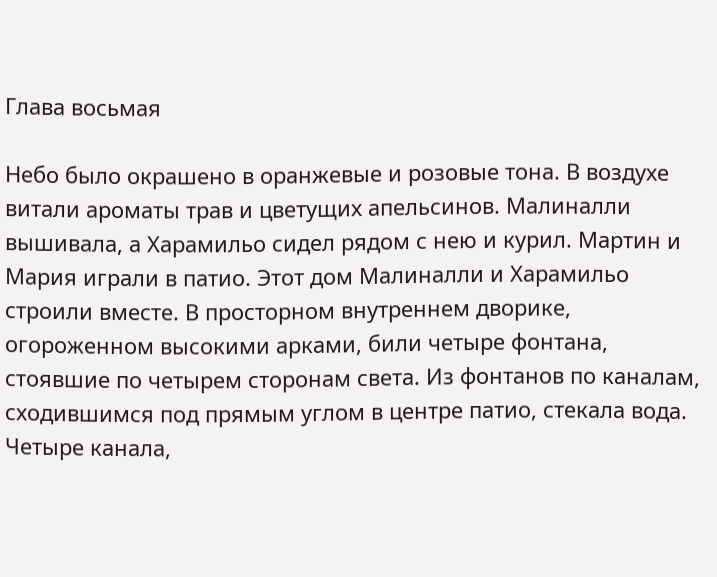Глава восьмая

Небо было окрашено в оранжевые и розовые тона. В воздухе витали ароматы трав и цветущих апельсинов. Малиналли вышивала, а Харамильо сидел рядом с нею и курил. Мартин и Мария играли в патио. Этот дом Малиналли и Харамильо строили вместе. В просторном внутреннем дворике, огороженном высокими арками, били четыре фонтана, стоявшие по четырем сторонам света. Из фонтанов по каналам, сходившимся под прямым углом в центре патио, стекала вода. Четыре канала,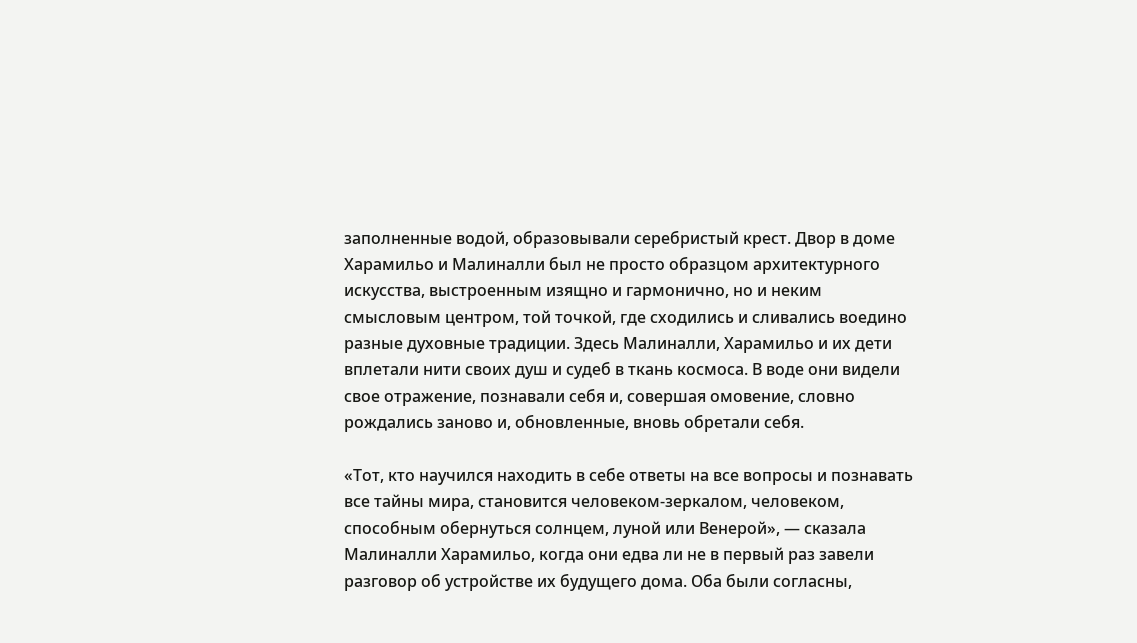заполненные водой, образовывали серебристый крест. Двор в доме Харамильо и Малиналли был не просто образцом архитектурного искусства, выстроенным изящно и гармонично, но и неким смысловым центром, той точкой, где сходились и сливались воедино разные духовные традиции. Здесь Малиналли, Харамильо и их дети вплетали нити своих душ и судеб в ткань космоса. В воде они видели свое отражение, познавали себя и, совершая омовение, словно рождались заново и, обновленные, вновь обретали себя.

«Тот, кто научился находить в себе ответы на все вопросы и познавать все тайны мира, становится человеком-зеркалом, человеком, способным обернуться солнцем, луной или Венерой», — сказала Малиналли Харамильо, когда они едва ли не в первый раз завели разговор об устройстве их будущего дома. Оба были согласны,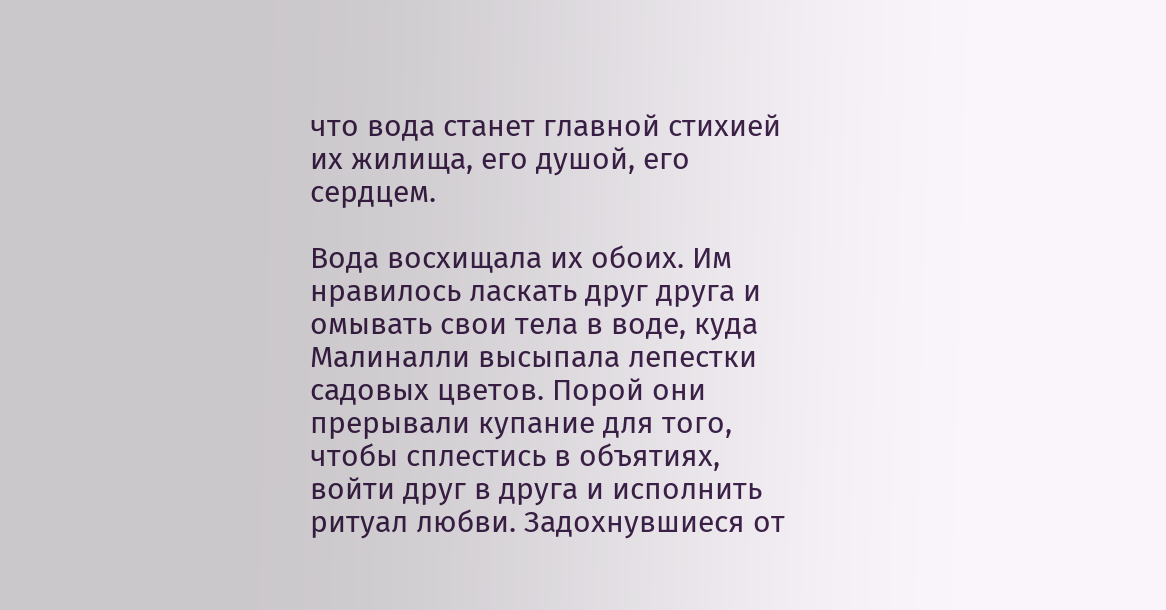что вода станет главной стихией их жилища, его душой, его сердцем.

Вода восхищала их обоих. Им нравилось ласкать друг друга и омывать свои тела в воде, куда Малиналли высыпала лепестки садовых цветов. Порой они прерывали купание для того, чтобы сплестись в объятиях, войти друг в друга и исполнить ритуал любви. Задохнувшиеся от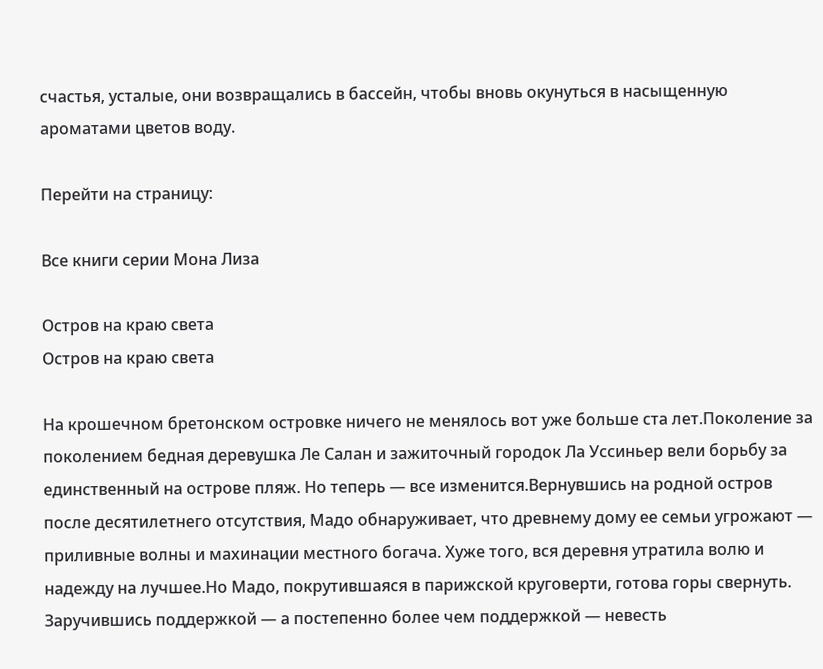счастья, усталые, они возвращались в бассейн, чтобы вновь окунуться в насыщенную ароматами цветов воду.

Перейти на страницу:

Все книги серии Мона Лиза

Остров на краю света
Остров на краю света

На крошечном бретонском островке ничего не менялось вот уже больше ста лет.Поколение за поколением бедная деревушка Ле Салан и зажиточный городок Ла Уссиньер вели борьбу за единственный на острове пляж. Но теперь — все изменится.Вернувшись на родной остров после десятилетнего отсутствия, Мадо обнаруживает, что древнему дому ее семьи угрожают — приливные волны и махинации местного богача. Хуже того, вся деревня утратила волю и надежду на лучшее.Но Мадо, покрутившаяся в парижской круговерти, готова горы свернуть. Заручившись поддержкой — а постепенно более чем поддержкой — невесть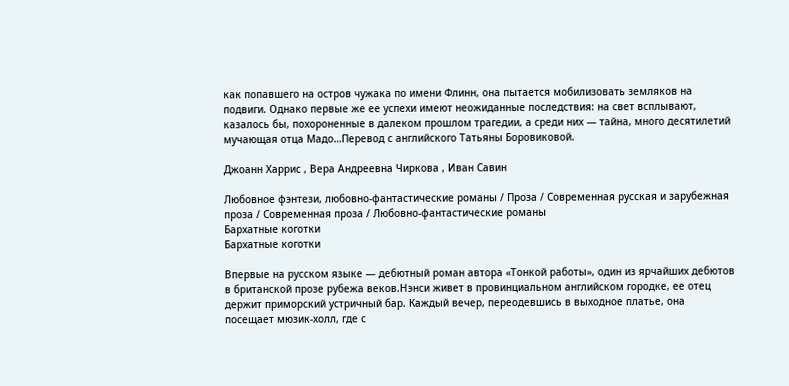как попавшего на остров чужака по имени Флинн, она пытается мобилизовать земляков на подвиги. Однако первые же ее успехи имеют неожиданные последствия: на свет всплывают, казалось бы, похороненные в далеком прошлом трагедии, а среди них — тайна, много десятилетий мучающая отца Мадо…Перевод с английского Татьяны Боровиковой.

Джоанн Харрис , Вера Андреевна Чиркова , Иван Савин

Любовное фэнтези, любовно-фантастические романы / Проза / Современная русская и зарубежная проза / Современная проза / Любовно-фантастические романы
Бархатные коготки
Бархатные коготки

Впервые на русском языке — дебютный роман автора «Тонкой работы», один из ярчайших дебютов в британской прозе рубежа веков.Нэнси живет в провинциальном английском городке, ее отец держит приморский устричный бар. Каждый вечер, переодевшись в выходное платье, она посещает мюзик-холл, где с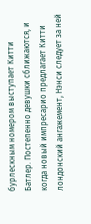бурлескным номером выступает Китти Батлер. Постепенно девушки сближаются, и когда новый импресарио предлагает Китти лондонский ангажемент, Нэнси следует за ней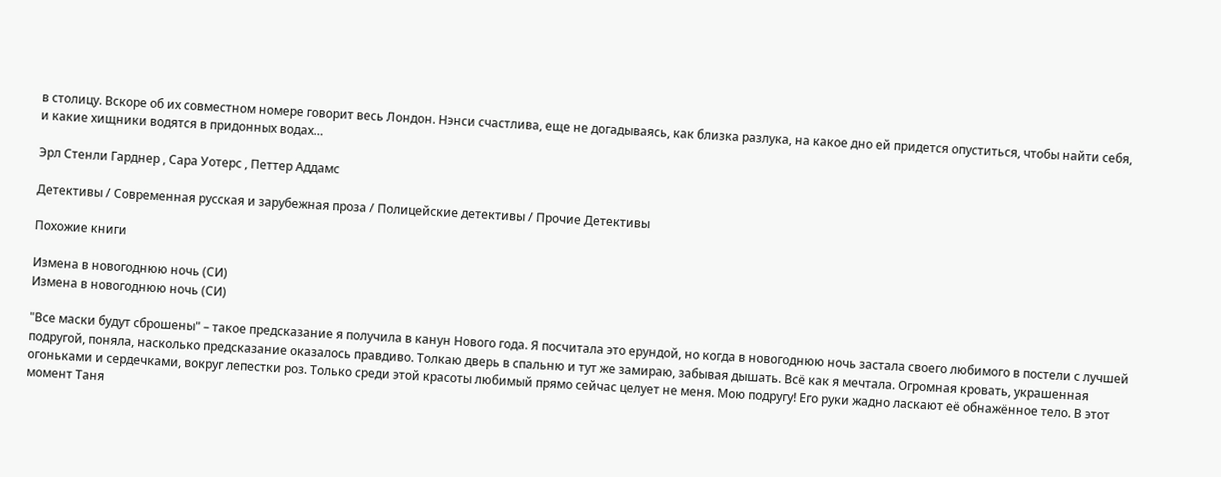в столицу. Вскоре об их совместном номере говорит весь Лондон. Нэнси счастлива, еще не догадываясь, как близка разлука, на какое дно ей придется опуститься, чтобы найти себя, и какие хищники водятся в придонных водах…

Эрл Стенли Гарднер , Сара Уотерс , Петтер Аддамс

Детективы / Современная русская и зарубежная проза / Полицейские детективы / Прочие Детективы

Похожие книги

Измена в новогоднюю ночь (СИ)
Измена в новогоднюю ночь (СИ)

"Все маски будут сброшены" – такое предсказание я получила в канун Нового года. Я посчитала это ерундой, но когда в новогоднюю ночь застала своего любимого в постели с лучшей подругой, поняла, насколько предсказание оказалось правдиво. Толкаю дверь в спальню и тут же замираю, забывая дышать. Всё как я мечтала. Огромная кровать, украшенная огоньками и сердечками, вокруг лепестки роз. Только среди этой красоты любимый прямо сейчас целует не меня. Мою подругу! Его руки жадно ласкают её обнажённое тело. В этот момент Таня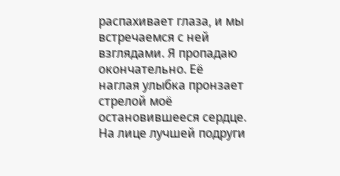распахивает глаза, и мы встречаемся с ней взглядами. Я пропадаю окончательно. Её наглая улыбка пронзает стрелой моё остановившееся сердце. На лице лучшей подруги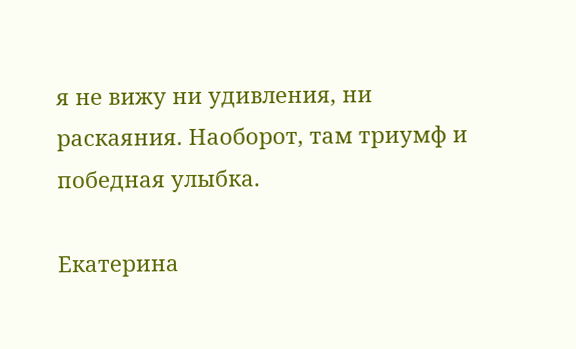я не вижу ни удивления, ни раскаяния. Наоборот, там триумф и победная улыбка.

Екатерина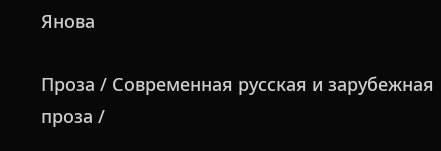Янова

Проза / Современная русская и зарубежная проза /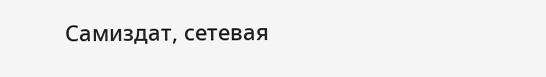Самиздат, сетевая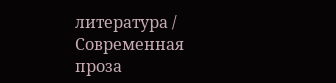литература / Современная проза